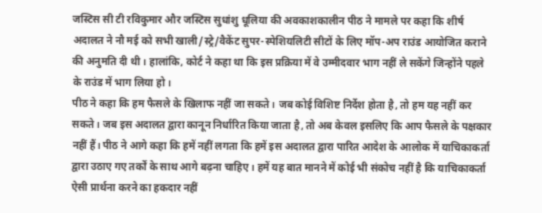जस्टिस सी टी रविकुमार और जस्टिस सुधांशु धूलिया की अवकाशकालीन पीठ ने मामले पर कहा कि शीर्ष अदालत ने नौ मई को सभी खाली/स्ट्रे/वैकेंट सुपर-स्पेशियलिटी सीटों के लिए मॉप-अप राउंड आयोजित कराने की अनुमति दी थी। हालांकि, कोर्ट ने कहा था कि इस प्रक्रिया में वे उम्मीदवार भाग नहीं ले सकेंगे जिन्होंने पहले के राउंड में भाग लिया हो।
पीठ ने कहा कि हम फैसले के खिलाफ नहीं जा सकते। जब कोई विशिष्ट निर्देश होता है, तो हम यह नहीं कर सकते। जब इस अदालत द्वारा कानून निर्धारित किया जाता है, तो अब केवल इसलिए कि आप फैसले के पक्षकार नहीं हैं। पीठ ने आगे कहा कि हमें नहीं लगता कि हमें इस अदालत द्वारा पारित आदेश के आलोक में याचिकाकर्ता द्वारा उठाए गए तर्कों के साथ आगे बढ़ना चाहिए। हमें यह बात मानने में कोई भी संकोच नहीं है कि याचिकाकर्ता ऐसी प्रार्थना करने का हकदार नहीं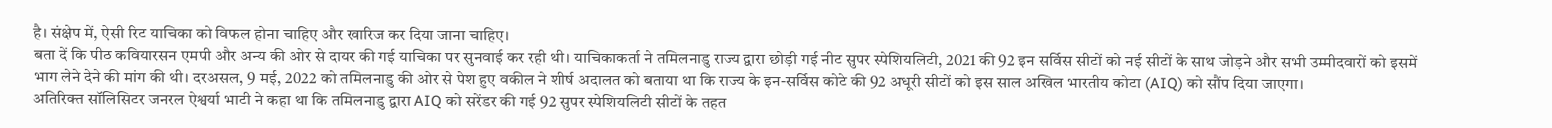है। संक्षेप में, ऐसी रिट याचिका को विफल होना चाहिए और खारिज कर दिया जाना चाहिए।
बता दें कि पीठ कवियारसन एमपी और अन्य की ओर से दायर की गई याचिका पर सुनवाई कर रही थी। याचिकाकर्ता ने तमिलनाडु राज्य द्वारा छोड़ी गई नीट सुपर स्पेशियलिटी, 2021 की 92 इन सर्विस सीटों को नई सीटों के साथ जोड़ने और सभी उम्मीदवारों को इसमें भाग लेने देने की मांग की थी। दरअसल, 9 मई, 2022 को तमिलनाडु की ओर से पेश हुए वकील ने शीर्ष अदालत को बताया था कि राज्य के इन-सर्विस कोटे की 92 अधूरी सीटों को इस साल अखिल भारतीय कोटा (AIQ) को सौंप दिया जाएगा।
अतिरिक्त सॉलिसिटर जनरल ऐश्वर्या भाटी ने कहा था कि तमिलनाडु द्वारा AIQ को सरेंडर की गई 92 सुपर स्पेशियलिटी सीटों के तहत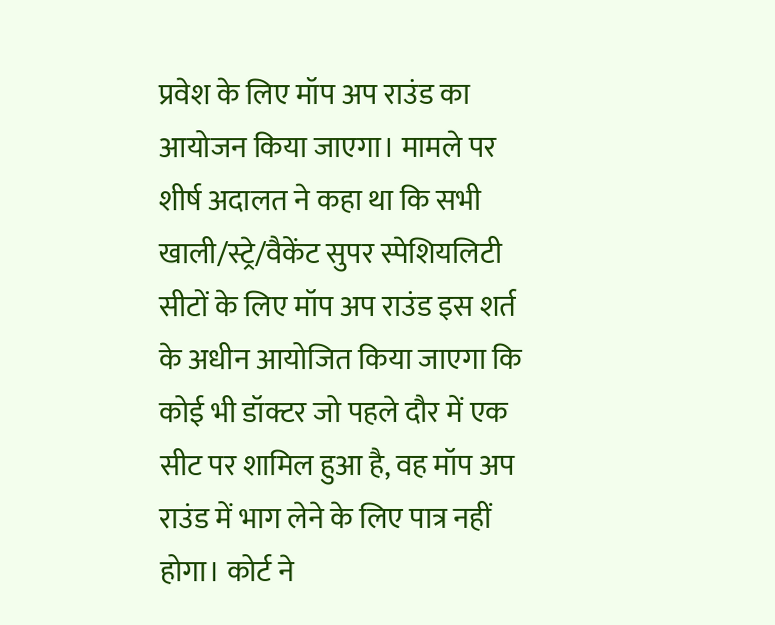प्रवेश के लिए मॉप अप राउंड का आयोजन किया जाएगा। मामले पर शीर्ष अदालत ने कहा था कि सभी खाली/स्ट्रे/वैकेंट सुपर स्पेशियलिटी सीटों के लिए मॉप अप राउंड इस शर्त के अधीन आयोजित किया जाएगा कि कोई भी डॉक्टर जो पहले दौर में एक सीट पर शामिल हुआ है, वह मॉप अप राउंड में भाग लेने के लिए पात्र नहीं होगा। कोर्ट ने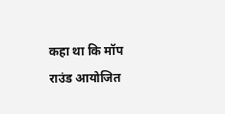कहा था कि मॉप राउंड आयोजित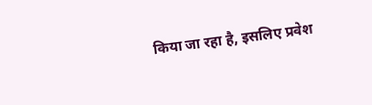किया जा रहा है, इसलिए प्रवेश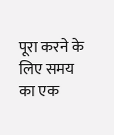पूरा करने के लिए समय का एक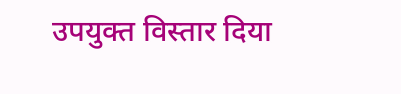उपयुक्त विस्तार दिया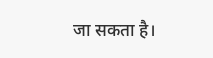जा सकता है।